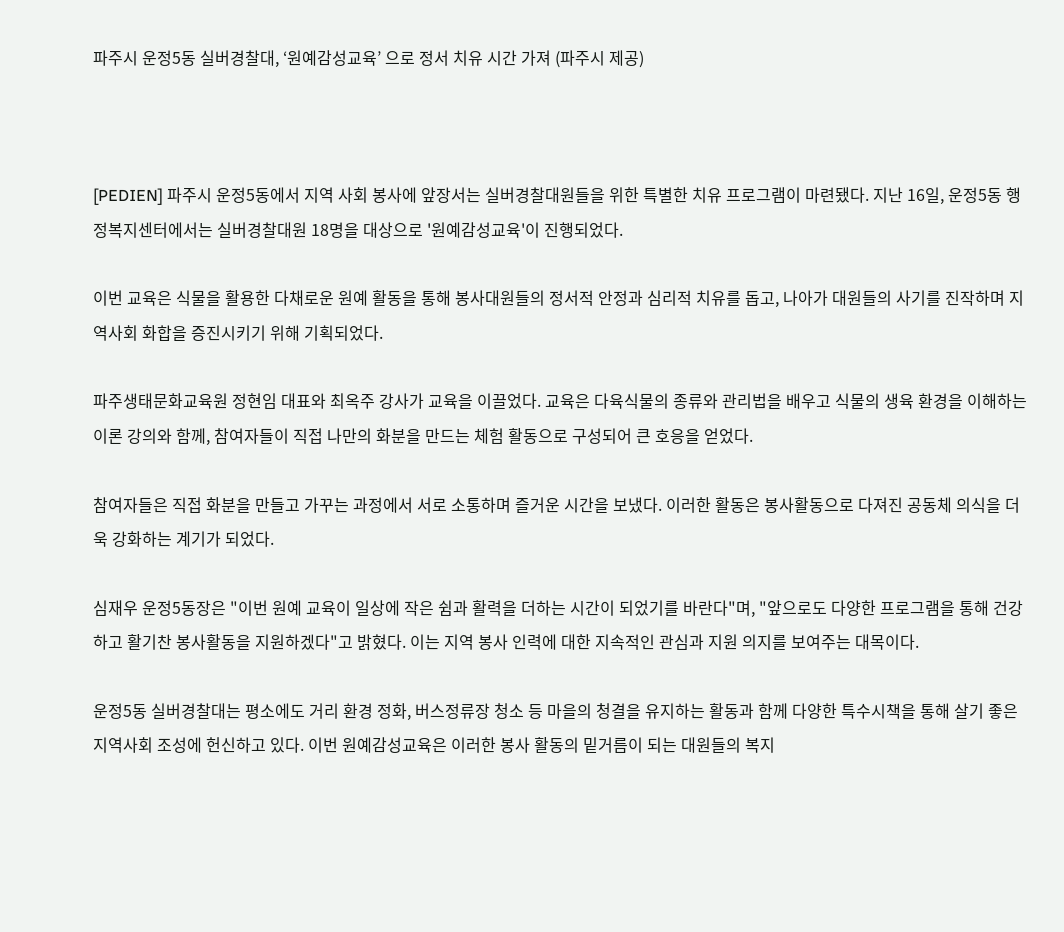파주시 운정5동 실버경찰대, ‘원예감성교육’ 으로 정서 치유 시간 가져 (파주시 제공)



[PEDIEN] 파주시 운정5동에서 지역 사회 봉사에 앞장서는 실버경찰대원들을 위한 특별한 치유 프로그램이 마련됐다. 지난 16일, 운정5동 행정복지센터에서는 실버경찰대원 18명을 대상으로 '원예감성교육'이 진행되었다.

이번 교육은 식물을 활용한 다채로운 원예 활동을 통해 봉사대원들의 정서적 안정과 심리적 치유를 돕고, 나아가 대원들의 사기를 진작하며 지역사회 화합을 증진시키기 위해 기획되었다.

파주생태문화교육원 정현임 대표와 최옥주 강사가 교육을 이끌었다. 교육은 다육식물의 종류와 관리법을 배우고 식물의 생육 환경을 이해하는 이론 강의와 함께, 참여자들이 직접 나만의 화분을 만드는 체험 활동으로 구성되어 큰 호응을 얻었다.

참여자들은 직접 화분을 만들고 가꾸는 과정에서 서로 소통하며 즐거운 시간을 보냈다. 이러한 활동은 봉사활동으로 다져진 공동체 의식을 더욱 강화하는 계기가 되었다.

심재우 운정5동장은 "이번 원예 교육이 일상에 작은 쉼과 활력을 더하는 시간이 되었기를 바란다"며, "앞으로도 다양한 프로그램을 통해 건강하고 활기찬 봉사활동을 지원하겠다"고 밝혔다. 이는 지역 봉사 인력에 대한 지속적인 관심과 지원 의지를 보여주는 대목이다.

운정5동 실버경찰대는 평소에도 거리 환경 정화, 버스정류장 청소 등 마을의 청결을 유지하는 활동과 함께 다양한 특수시책을 통해 살기 좋은 지역사회 조성에 헌신하고 있다. 이번 원예감성교육은 이러한 봉사 활동의 밑거름이 되는 대원들의 복지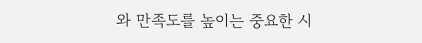와 만족도를 높이는 중요한 시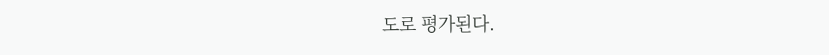도로 평가된다.